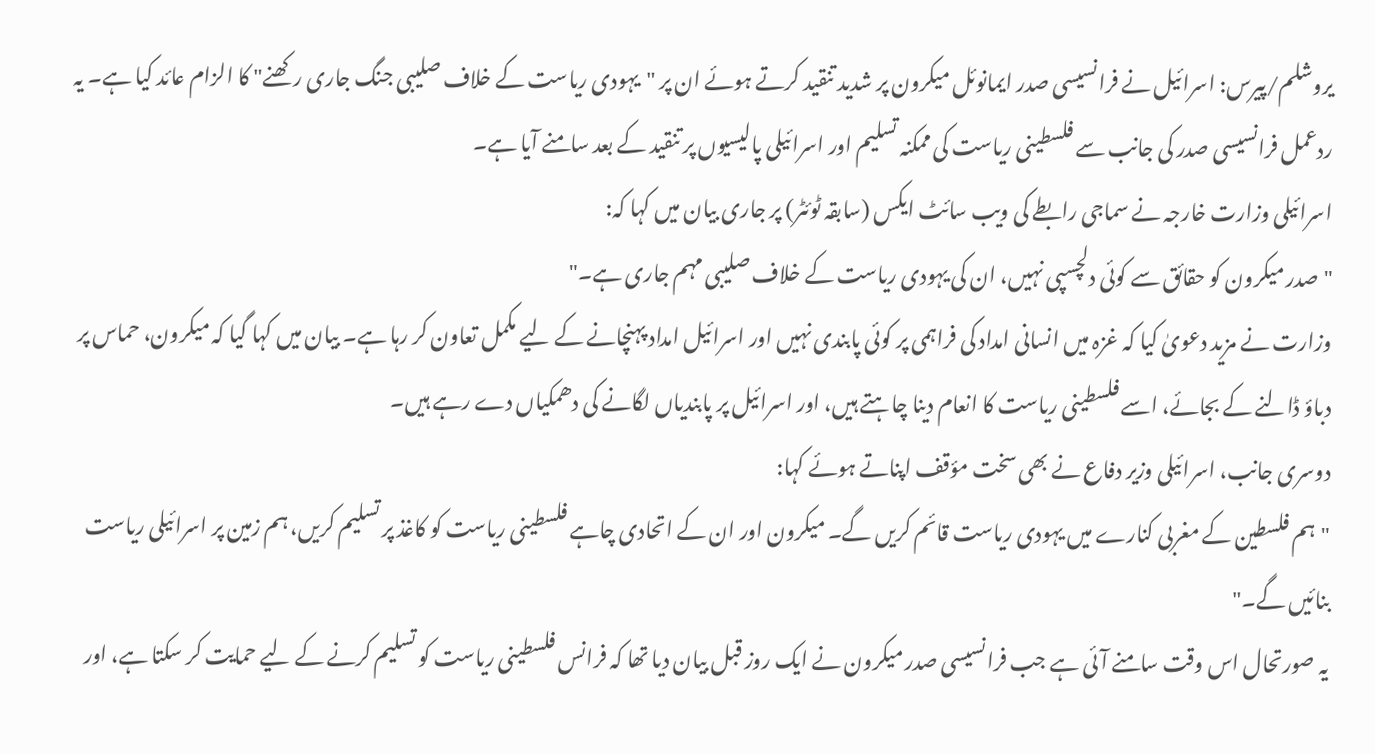یروشلم/پیرس: اسرائیل نے فرانسیسی صدر ایمانوئل میکرون پر شدید تنقید کرتے ہوئے ان پر "یہودی ریاست کے خلاف صلیبی جنگ جاری رکھنے" کا الزام عائد کیا ہے۔ یہ ردعمل فرانسیسی صدر کی جانب سے فلسطینی ریاست کی ممکنہ تسلیم اور اسرائیلی پالیسیوں پر تنقید کے بعد سامنے آیا ہے۔
اسرائیلی وزارت خارجہ نے سماجی رابطے کی ویب سائٹ ایکس (سابقہ ٹوئٹر) پر جاری بیان میں کہا کہ:
"صدر میکرون کو حقائق سے کوئی دلچسپی نہیں، ان کی یہودی ریاست کے خلاف صلیبی مہم جاری ہے۔"
وزارت نے مزید دعویٰ کیا کہ غزہ میں انسانی امداد کی فراہمی پر کوئی پابندی نہیں اور اسرائیل امداد پہنچانے کے لیے مکمل تعاون کر رہا ہے۔ بیان میں کہا گیا کہ میکرون، حماس پر دباؤ ڈالنے کے بجائے، اسے فلسطینی ریاست کا انعام دینا چاہتے ہیں، اور اسرائیل پر پابندیاں لگانے کی دھمکیاں دے رہے ہیں۔
دوسری جانب، اسرائیلی وزیر دفاع نے بھی سخت مؤقف اپناتے ہوئے کہا:
"ہم فلسطین کے مغربی کنارے میں یہودی ریاست قائم کریں گے۔ میکرون اور ان کے اتحادی چاہے فلسطینی ریاست کو کاغذ پر تسلیم کریں، ہم زمین پر اسرائیلی ریاست بنائیں گے۔"
یہ صورتحال اس وقت سامنے آئی ہے جب فرانسیسی صدر میکرون نے ایک روز قبل بیان دیا تھا کہ فرانس فلسطینی ریاست کو تسلیم کرنے کے لیے حمایت کر سکتا ہے، اور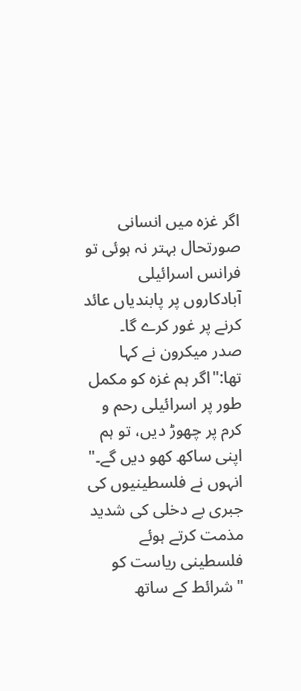اگر غزہ میں انسانی صورتحال بہتر نہ ہوئی تو فرانس اسرائیلی آبادکاروں پر پابندیاں عائد کرنے پر غور کرے گا۔
صدر میکرون نے کہا تھا:"اگر ہم غزہ کو مکمل طور پر اسرائیلی رحم و کرم پر چھوڑ دیں، تو ہم اپنی ساکھ کھو دیں گے۔"
انہوں نے فلسطینیوں کی جبری بے دخلی کی شدید مذمت کرتے ہوئے فلسطینی ریاست کو "شرائط کے ساتھ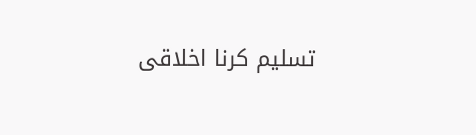تسلیم کرنا اخلاقی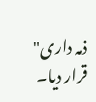ذمہ داری" قرار دیا۔